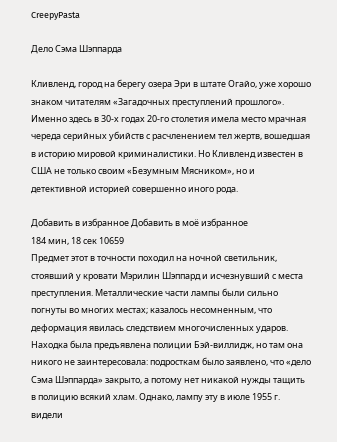CreepyPasta

Дело Сэма Шэппарда

Кливленд, город на берегу озера Эри в штате Огайо, уже хорошо знаком читателям «Загадочных преступлений прошлого». Именно здесь в 30-х годах 20-го столетия имела место мрачная череда серийных убийств с расчленением тел жертв, вошедшая в историю мировой криминалистики. Но Кливленд известен в США не только своим «Безумным Мясником», но и детективной историей совершенно иного рода.

Добавить в избранное Добавить в моё избранное
184 мин, 18 сек 10659
Предмет этот в точности походил на ночной светильник, стоявший у кровати Мэрилин Шэппард и исчезнувший с места преступления. Металлические части лампы были сильно погнуты во многих местах; казалось несомненным, что деформация явилась следствием многочисленных ударов. Находка была предъявлена полиции Бэй-виллидж, но там она никого не заинтересовала: подросткам было заявлено, что «дело Сэма Шэппарда» закрыто, а потому нет никакой нужды тащить в полицию всякий хлам. Однако, лампу эту в июле 1955 г. видели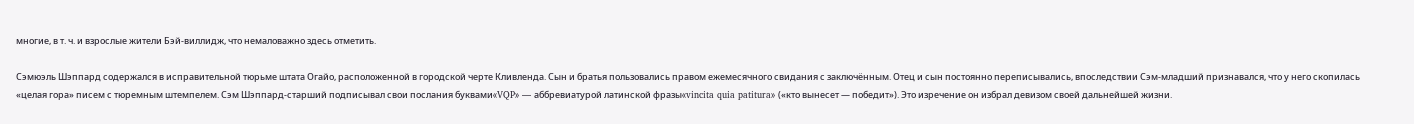многие, в т. ч. и взрослые жители Бэй-виллидж, что немаловажно здесь отметить.

Сэмюэль Шэппард содержался в исправительной тюрьме штата Огайо, расположенной в городской черте Кливленда. Сын и братья пользовались правом ежемесячного свидания с заключённым. Отец и сын постоянно переписывались, впоследствии Сэм-младший признавался, что у него скопилась «целая гора» писем с тюремным штемпелем. Сэм Шэппард-старший подписывал свои послания буквами«VQP» — аббревиатурой латинской фразы«vincita quia patitura» («кто вынесет — победит»). Это изречение он избрал девизом своей дальнейшей жизни.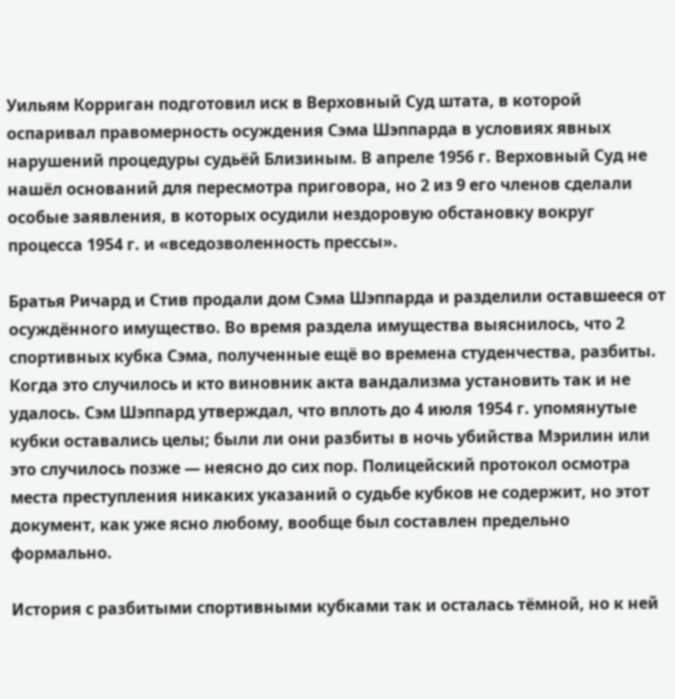Уильям Корриган подготовил иск в Верховный Суд штата, в которой оспаривал правомерность осуждения Сэма Шэппарда в условиях явных нарушений процедуры судьёй Близиным. В апреле 1956 г. Верховный Суд не нашёл оснований для пересмотра приговора, но 2 из 9 его членов сделали особые заявления, в которых осудили нездоровую обстановку вокруг процесса 1954 г. и «вседозволенность прессы».

Братья Ричард и Стив продали дом Сэма Шэппарда и разделили оставшееся от осуждённого имущество. Во время раздела имущества выяснилось, что 2 спортивных кубка Сэма, полученные ещё во времена студенчества, разбиты. Когда это случилось и кто виновник акта вандализма установить так и не удалось. Сэм Шэппард утверждал, что вплоть до 4 июля 1954 г. упомянутые кубки оставались целы; были ли они разбиты в ночь убийства Мэрилин или это случилось позже — неясно до сих пор. Полицейский протокол осмотра места преступления никаких указаний о судьбе кубков не содержит, но этот документ, как уже ясно любому, вообще был составлен предельно формально.

История с разбитыми спортивными кубками так и осталась тёмной, но к ней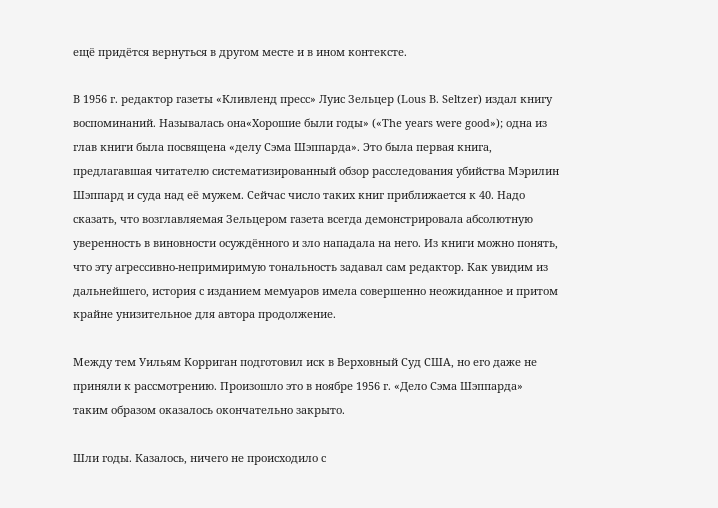ещё придётся вернуться в другом месте и в ином контексте.

В 1956 г. редактор газеты «Кливленд пресс» Луис Зельцер (Lous B. Seltzer) издал книгу воспоминаний. Называлась она«Хорошие были годы» («The years were good»); одна из глав книги была посвящена «делу Сэма Шэппарда». Это была первая книга, предлагавшая читателю систематизированный обзор расследования убийства Мэрилин Шэппард и суда над её мужем. Сейчас число таких книг приближается к 40. Надо сказать, что возглавляемая Зельцером газета всегда демонстрировала абсолютную уверенность в виновности осуждённого и зло нападала на него. Из книги можно понять, что эту агрессивно-непримиримую тональность задавал сам редактор. Как увидим из дальнейшего, история с изданием мемуаров имела совершенно неожиданное и притом крайне унизительное для автора продолжение.

Между тем Уильям Корриган подготовил иск в Верховный Суд США, но его даже не приняли к рассмотрению. Произошло это в ноябре 1956 г. «Дело Сэма Шэппарда» таким образом оказалось окончательно закрыто.

Шли годы. Казалось, ничего не происходило с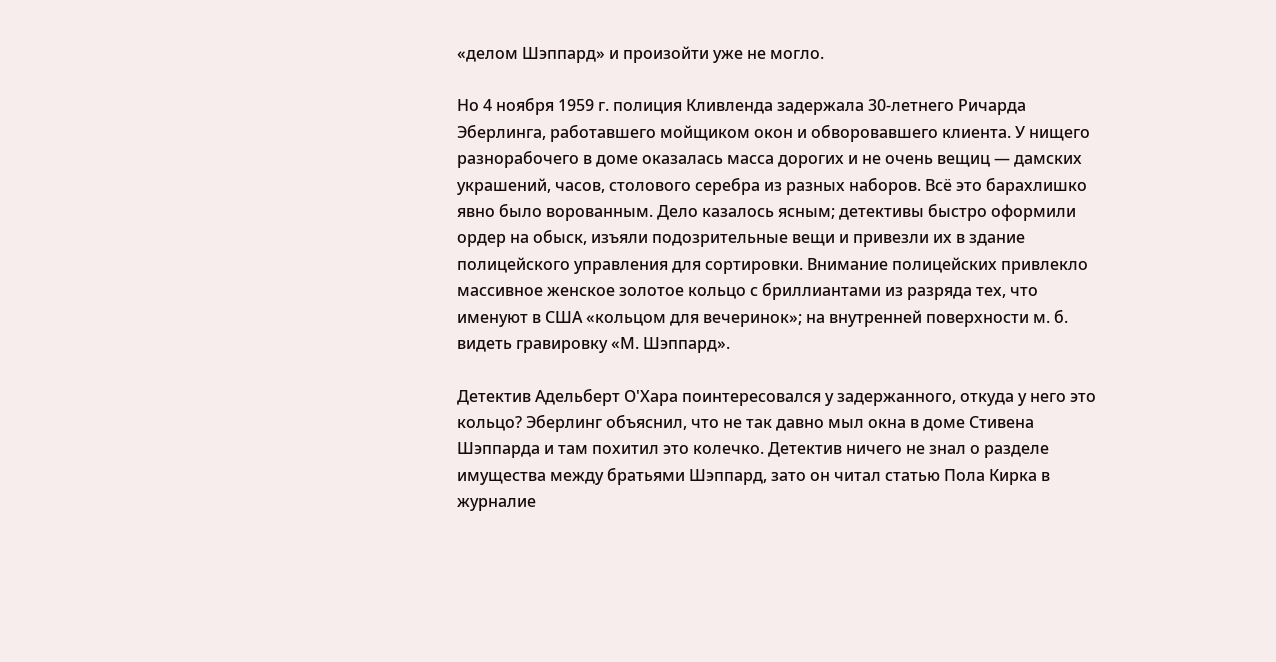«делом Шэппард» и произойти уже не могло.

Но 4 ноября 1959 г. полиция Кливленда задержала 30-летнего Ричарда Эберлинга, работавшего мойщиком окон и обворовавшего клиента. У нищего разнорабочего в доме оказалась масса дорогих и не очень вещиц — дамских украшений, часов, столового серебра из разных наборов. Всё это барахлишко явно было ворованным. Дело казалось ясным; детективы быстро оформили ордер на обыск, изъяли подозрительные вещи и привезли их в здание полицейского управления для сортировки. Внимание полицейских привлекло массивное женское золотое кольцо с бриллиантами из разряда тех, что именуют в США «кольцом для вечеринок»; на внутренней поверхности м. б. видеть гравировку «М. Шэппард».

Детектив Адельберт О'Хара поинтересовался у задержанного, откуда у него это кольцо? Эберлинг объяснил, что не так давно мыл окна в доме Стивена Шэппарда и там похитил это колечко. Детектив ничего не знал о разделе имущества между братьями Шэппард, зато он читал статью Пола Кирка в журналие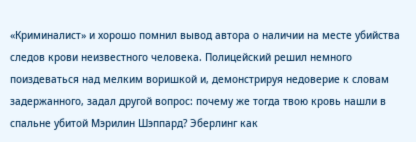«Криминалист» и хорошо помнил вывод автора о наличии на месте убийства следов крови неизвестного человека. Полицейский решил немного поиздеваться над мелким воришкой и, демонстрируя недоверие к словам задержанного, задал другой вопрос: почему же тогда твою кровь нашли в спальне убитой Мэрилин Шэппард? Эберлинг как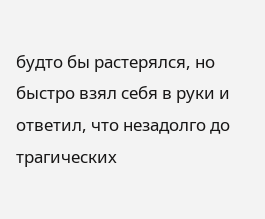будто бы растерялся, но быстро взял себя в руки и ответил, что незадолго до трагических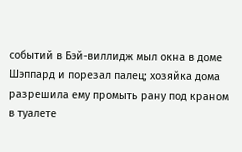событий в Бэй-виллидж мыл окна в доме Шэппард и порезал палец; хозяйка дома разрешила ему промыть рану под краном в туалете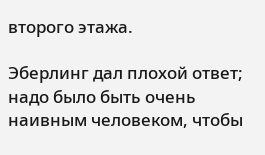второго этажа.

Эберлинг дал плохой ответ; надо было быть очень наивным человеком, чтобы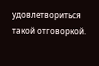удовлетвориться такой отговоркой.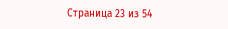Страница 23 из 54